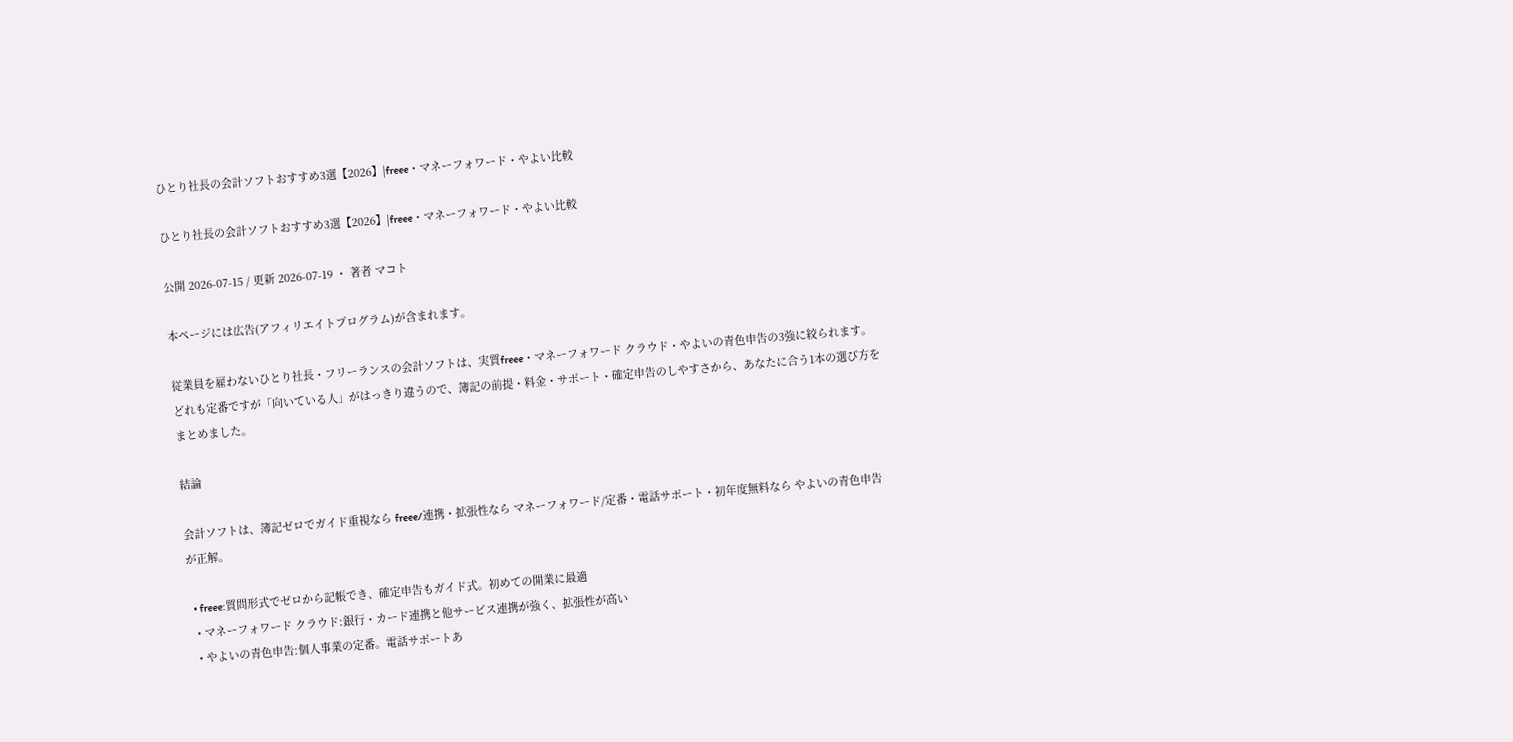ひとり社長の会計ソフトおすすめ3選【2026】|freee・マネーフォワード・やよい比較

ひとり社長の会計ソフトおすすめ3選【2026】|freee・マネーフォワード・やよい比較

公開 2026-07-15 / 更新 2026-07-19 ・ 著者 マコト

本ページには広告(アフィリエイトプログラム)が含まれます。

従業員を雇わないひとり社長・フリーランスの会計ソフトは、実質freee・マネーフォワード クラウド・やよいの青色申告の3強に絞られます。どれも定番ですが「向いている人」がはっきり違うので、簿記の前提・料金・サポート・確定申告のしやすさから、あなたに合う1本の選び方をまとめました。

結論

会計ソフトは、簿記ゼロでガイド重視なら freee/連携・拡張性なら マネーフォワード/定番・電話サポート・初年度無料なら やよいの青色申告 が正解。

  • freee:質問形式でゼロから記帳でき、確定申告もガイド式。初めての開業に最適
  • マネーフォワード クラウド:銀行・カード連携と他サービス連携が強く、拡張性が高い
  • やよいの青色申告:個人事業の定番。電話サポートあ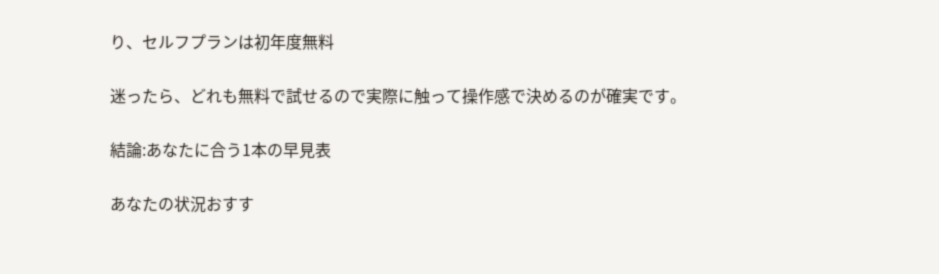り、セルフプランは初年度無料

迷ったら、どれも無料で試せるので実際に触って操作感で決めるのが確実です。

結論:あなたに合う1本の早見表

あなたの状況おすす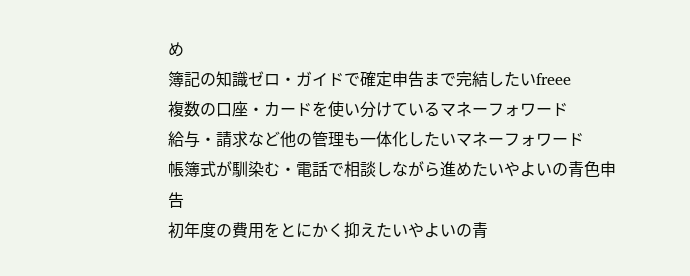め
簿記の知識ゼロ・ガイドで確定申告まで完結したいfreee
複数の口座・カードを使い分けているマネーフォワード
給与・請求など他の管理も一体化したいマネーフォワード
帳簿式が馴染む・電話で相談しながら進めたいやよいの青色申告
初年度の費用をとにかく抑えたいやよいの青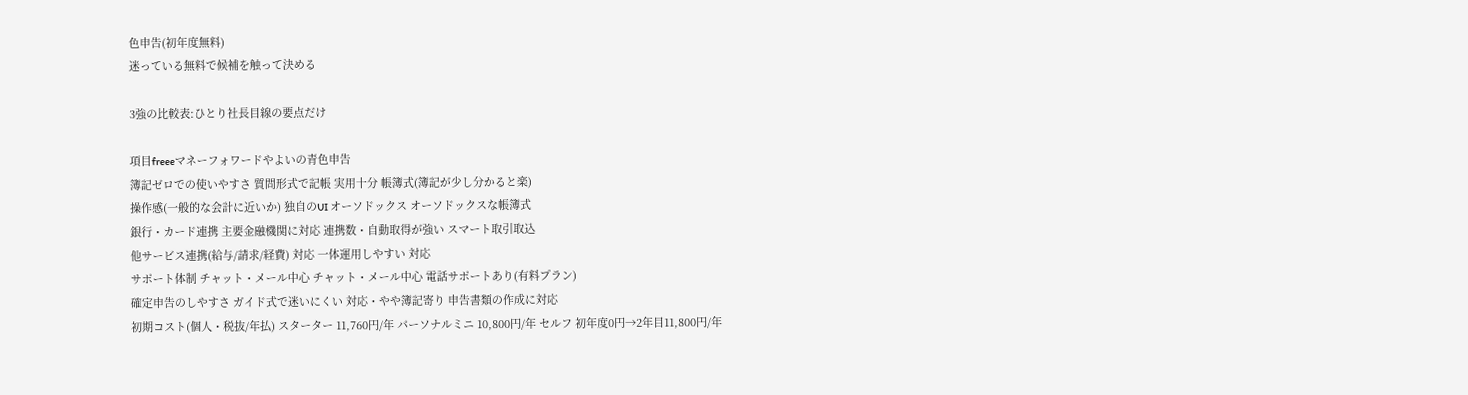色申告(初年度無料)
迷っている無料で候補を触って決める

3強の比較表:ひとり社長目線の要点だけ

項目freeeマネーフォワードやよいの青色申告
簿記ゼロでの使いやすさ 質問形式で記帳 実用十分 帳簿式(簿記が少し分かると楽)
操作感(一般的な会計に近いか) 独自のUI オーソドックス オーソドックスな帳簿式
銀行・カード連携 主要金融機関に対応 連携数・自動取得が強い スマート取引取込
他サービス連携(給与/請求/経費) 対応 一体運用しやすい 対応
サポート体制 チャット・メール中心 チャット・メール中心 電話サポートあり(有料プラン)
確定申告のしやすさ ガイド式で迷いにくい 対応・やや簿記寄り 申告書類の作成に対応
初期コスト(個人・税抜/年払) スターター 11,760円/年 パーソナルミニ 10,800円/年 セルフ 初年度0円→2年目11,800円/年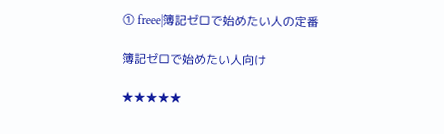① freee|簿記ゼロで始めたい人の定番

簿記ゼロで始めたい人向け

★★★★★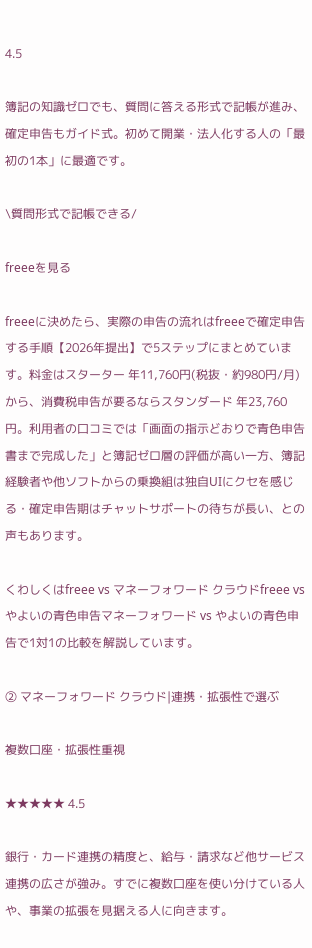4.5

簿記の知識ゼロでも、質問に答える形式で記帳が進み、確定申告もガイド式。初めて開業・法人化する人の「最初の1本」に最適です。

\質問形式で記帳できる/

freeeを見る

freeeに決めたら、実際の申告の流れはfreeeで確定申告する手順【2026年提出】で5ステップにまとめています。料金はスターター 年11,760円(税抜・約980円/月)から、消費税申告が要るならスタンダード 年23,760円。利用者の口コミでは「画面の指示どおりで青色申告書まで完成した」と簿記ゼロ層の評価が高い一方、簿記経験者や他ソフトからの乗換組は独自UIにクセを感じる・確定申告期はチャットサポートの待ちが長い、との声もあります。

くわしくはfreee vs マネーフォワード クラウドfreee vs やよいの青色申告マネーフォワード vs やよいの青色申告で1対1の比較を解説しています。

② マネーフォワード クラウド|連携・拡張性で選ぶ

複数口座・拡張性重視

★★★★★ 4.5

銀行・カード連携の精度と、給与・請求など他サービス連携の広さが強み。すでに複数口座を使い分けている人や、事業の拡張を見据える人に向きます。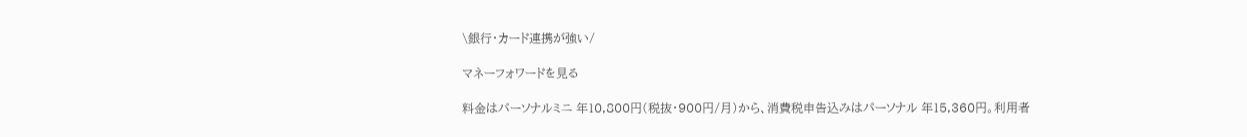\銀行・カード連携が強い/

マネーフォワードを見る

料金はパーソナルミニ 年10,800円(税抜・900円/月)から、消費税申告込みはパーソナル 年15,360円。利用者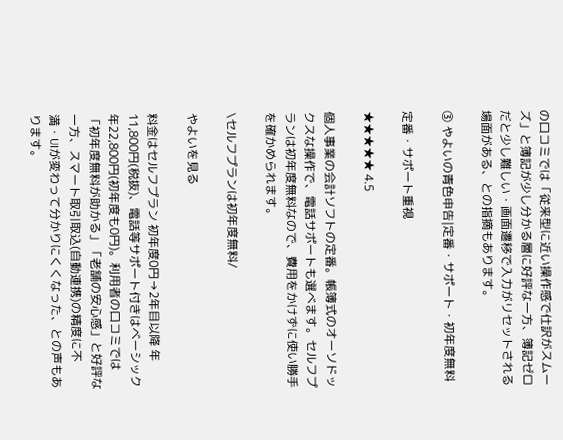の口コミでは「従来型に近い操作感で仕訳がスムーズ」と簿記が少し分かる層に好評な一方、簿記ゼロだと少し難しい・画面遷移で入力がリセットされる場面がある、との指摘もあります。

③ やよいの青色申告|定番・サポート・初年度無料

定番・サポート重視

★★★★★ 4.5

個人事業の会計ソフトの定番。帳簿式のオーソドックスな操作で、電話サポートも選べます。セルフプランは初年度無料なので、費用をかけずに使い勝手を確かめられます。

\セルフプランは初年度無料/

やよいを見る

料金はセルフプラン 初年度0円→2年目以降 年11,800円(税抜)、電話等サポート付きはベーシック 年22,800円(初年度も0円)。利用者の口コミでは「初年度無料が助かる」「老舗の安心感」と好評な一方、スマート取引取込(自動連携)の精度に不満・UIが変わって分かりにくくなった、との声もあります。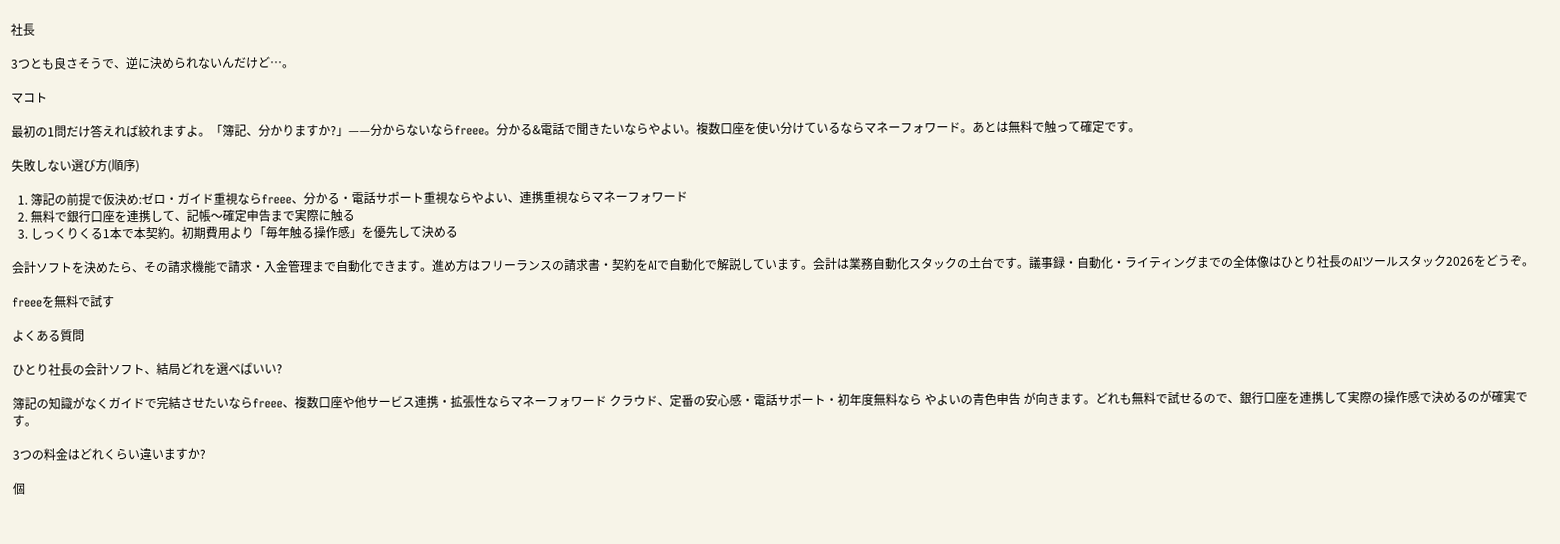社長

3つとも良さそうで、逆に決められないんだけど…。

マコト

最初の1問だけ答えれば絞れますよ。「簿記、分かりますか?」——分からないならfreee。分かる&電話で聞きたいならやよい。複数口座を使い分けているならマネーフォワード。あとは無料で触って確定です。

失敗しない選び方(順序)

  1. 簿記の前提で仮決め:ゼロ・ガイド重視ならfreee、分かる・電話サポート重視ならやよい、連携重視ならマネーフォワード
  2. 無料で銀行口座を連携して、記帳〜確定申告まで実際に触る
  3. しっくりくる1本で本契約。初期費用より「毎年触る操作感」を優先して決める

会計ソフトを決めたら、その請求機能で請求・入金管理まで自動化できます。進め方はフリーランスの請求書・契約をAIで自動化で解説しています。会計は業務自動化スタックの土台です。議事録・自動化・ライティングまでの全体像はひとり社長のAIツールスタック2026をどうぞ。

freeeを無料で試す

よくある質問

ひとり社長の会計ソフト、結局どれを選べばいい?

簿記の知識がなくガイドで完結させたいならfreee、複数口座や他サービス連携・拡張性ならマネーフォワード クラウド、定番の安心感・電話サポート・初年度無料なら やよいの青色申告 が向きます。どれも無料で試せるので、銀行口座を連携して実際の操作感で決めるのが確実です。

3つの料金はどれくらい違いますか?

個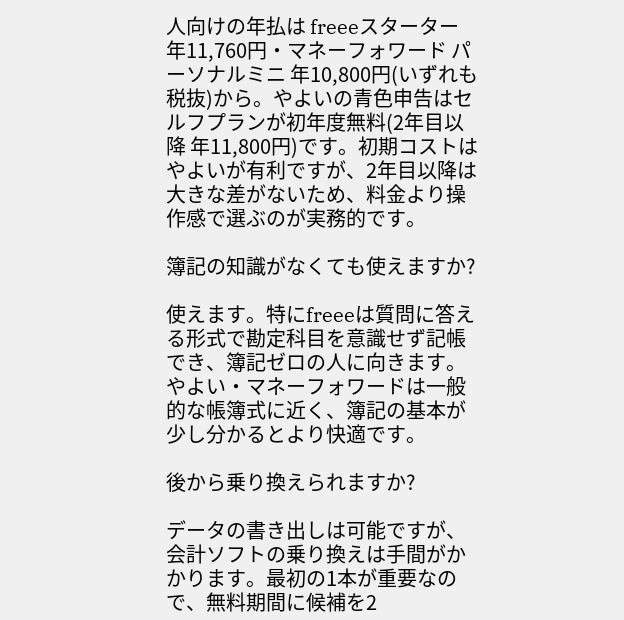人向けの年払は freeeスターター 年11,760円・マネーフォワード パーソナルミニ 年10,800円(いずれも税抜)から。やよいの青色申告はセルフプランが初年度無料(2年目以降 年11,800円)です。初期コストはやよいが有利ですが、2年目以降は大きな差がないため、料金より操作感で選ぶのが実務的です。

簿記の知識がなくても使えますか?

使えます。特にfreeeは質問に答える形式で勘定科目を意識せず記帳でき、簿記ゼロの人に向きます。やよい・マネーフォワードは一般的な帳簿式に近く、簿記の基本が少し分かるとより快適です。

後から乗り換えられますか?

データの書き出しは可能ですが、会計ソフトの乗り換えは手間がかかります。最初の1本が重要なので、無料期間に候補を2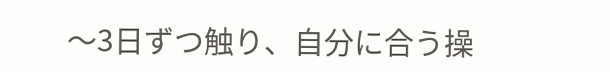〜3日ずつ触り、自分に合う操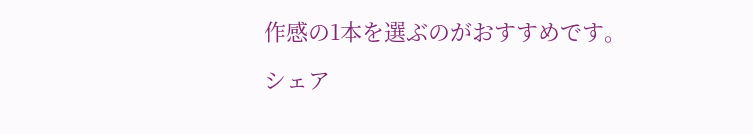作感の1本を選ぶのがおすすめです。

シェア